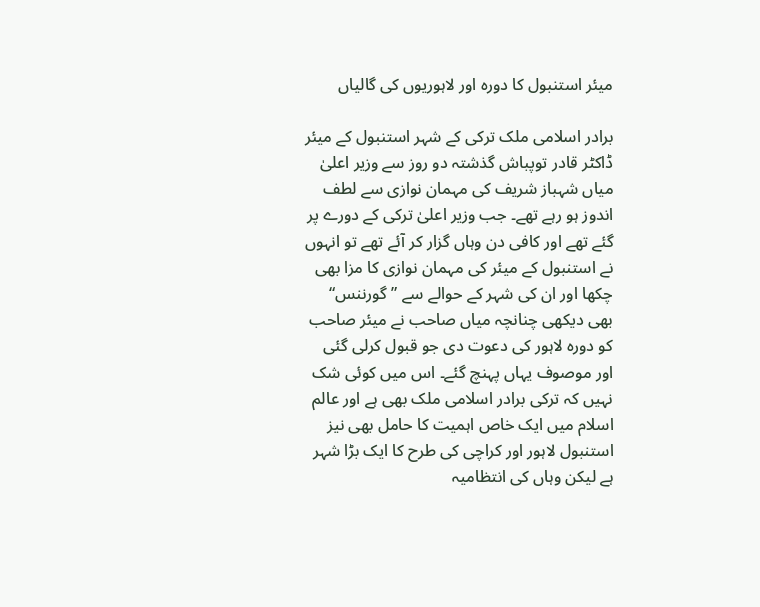میئر استنبول کا دورہ اور لاہوریوں کی گالیاں

برادر اسلامی ملک ترکی کے شہر استنبول کے میئر ڈاکٹر قادر توپباش گذشتہ دو روز سے وزیر اعلیٰ میاں شہباز شریف کی مہمان نوازی سے لطف اندوز ہو رہے تھے۔ جب وزیر اعلیٰ ترکی کے دورے پر گئے تھے اور کافی دن وہاں گزار کر آئے تھے تو انہوں نے استنبول کے میئر کی مہمان نوازی کا مزا بھی چکھا اور ان کی شہر کے حوالے سے ”گورننس“ بھی دیکھی چنانچہ میاں صاحب نے میئر صاحب کو دورہ لاہور کی دعوت دی جو قبول کرلی گئی اور موصوف یہاں پہنچ گئے۔ اس میں کوئی شک نہیں کہ ترکی برادر اسلامی ملک بھی ہے اور عالم اسلام میں ایک خاص اہمیت کا حامل بھی نیز استنبول لاہور اور کراچی کی طرح کا ایک بڑا شہر ہے لیکن وہاں کی انتظامیہ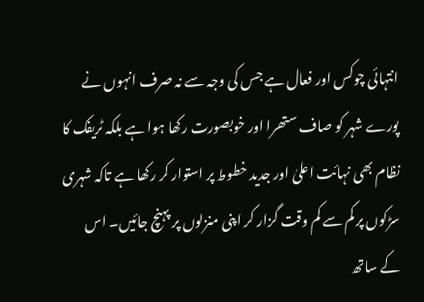انتہائی چوکس اور فعال ہے جس کی وجہ سے نہ صرف انہوں نے پورے شہر کو صاف ستھرا اور خوبصورت رکھا ہوا ہے بلکہ ٹریفک کا نظام بھی نہائت اعلیٰ اور جدید خطوط پر استوار کر رکھا ہے تاکہ شہری سڑکوں پر کم سے کم وقت گزار کر اپنی منزلوں پر پہنچ جائیں۔ اس کے ساتھ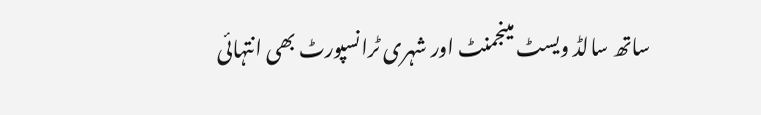ساتھ سالڈ ویسٹ مینجمنٹ اور شہری ٹرانسپورٹ بھی انتہائی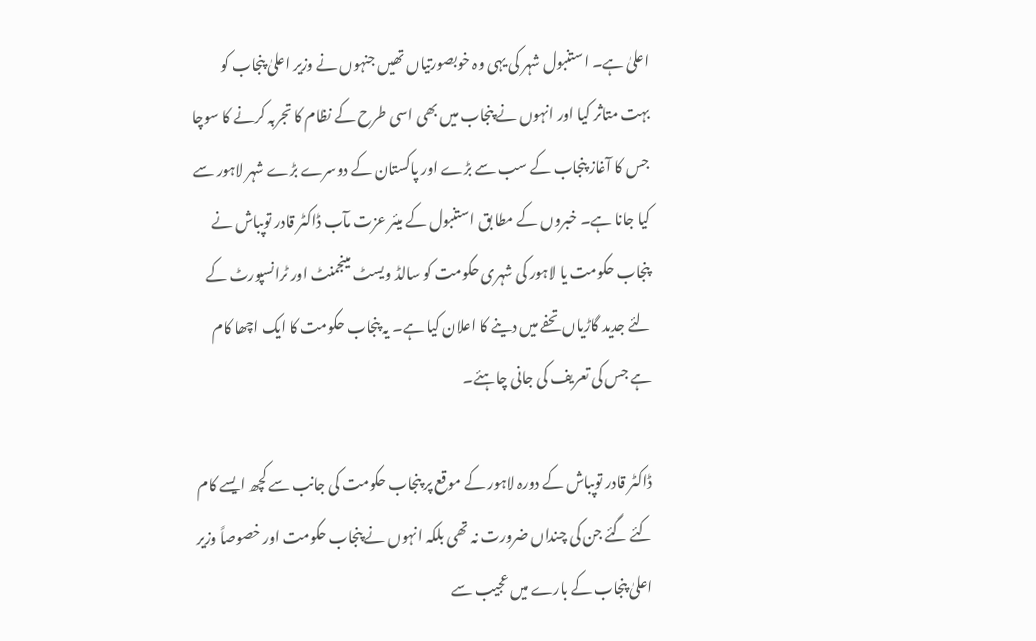اعلیٰ ہے۔ استنبول شہر کی یہی وہ خوبصورتیاں تھیں جنہوں نے وزیر اعلیٰ پنجاب کو بہت متاثر کیا اور انہوں نے پنجاب میں بھی اسی طرح کے نظام کا تجربہ کرنے کا سوچا جس کا آغاز پنجاب کے سب سے بڑے اور پاکستان کے دوسرے بڑے شہر لاہور سے کیا جانا ہے۔ خبروں کے مطا بق استنبول کے میئر عزت مآب ڈاکٹر قادر توپباش نے پنجاب حکومت یا لاہور کی شہری حکومت کو سالڈ ویسٹ مینجمنٹ اور ٹرانسپورٹ کے لئے جدید گاڑیاں تحفے میں دینے کا اعلان کیا ہے۔ یہ پنجاب حکومت کا ایک اچھا کام ہے جس کی تعریف کی جانی چاہئے۔

ڈاکٹر قادر توپباش کے دورہ لاہور کے موقع پر پنجاب حکومت کی جانب سے کچھ ایسے کام کئے گئے جن کی چنداں ضرورت نہ تھی بلکہ انہوں نے پنجاب حکومت اور خصوصاً وزیر اعلیٰ پنجاب کے بارے میں عجیب سے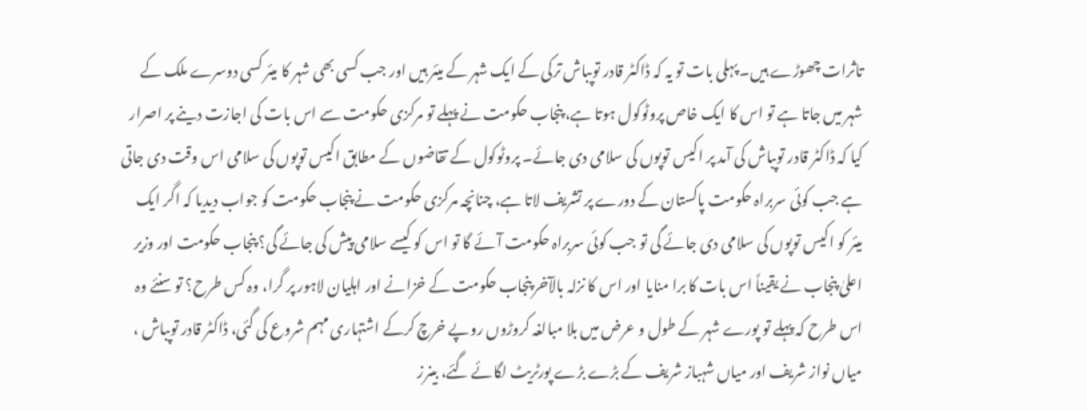تاثرات چھوڑے ہیں۔ پہلی بات تو یہ کہ ڈاکٹر قادر توپباش ترکی کے ایک شہر کے میئر ہیں اور جب کسی بھی شہر کا میئر کسی دوسرے ملک کے شہر میں جاتا ہے تو اس کا ایک خاص پروٹوکول ہوتا ہے، پنجاب حکومت نے پہلے تو مرکزی حکومت سے اس بات کی اجازت دینے پر اصرار کیا کہ ڈاکٹر قادر توپباش کی آمد پر اکیس توپوں کی سلامی دی جائے۔ پروٹوکول کے تقاضوں کے مطابق اکیس توپوں کی سلامی اس وقت دی جاتی ہے جب کوئی سربراہ حکومت پاکستان کے دورے پر تشریف لاتا ہے، چنانچہ مرکزی حکومت نے پنجاب حکومت کو جواب دیدیا کہ اگر ایک میئر کو اکیس توپوں کی سلامی دی جائے گی تو جب کوئی سربراہ حکومت آئے گا تو اس کو کیسے سلامی پیش کی جائے گی؟ پنجاب حکومت اور وزیر اعلیٰ پنجاب نے یقیناً اس بات کا برا منایا اور اس کا نزلہ بالآخر پنجاب حکومت کے خزانے اور اہلیان لاہور پر گرا، وہ کس طرح؟ تو سنئے وہ اس طرح کہ پہلے تو پورے شہر کے طول و عرض میں بلا مبالغہ کروڑوں روپے خرچ کرکے اشتہاری مہم شروع کی گئی، ڈاکٹر قادر توپباش ، میاں نواز شریف اور میاں شہباز شریف کے بڑے بڑے پورٹریٹ لگائے گئے، بینرز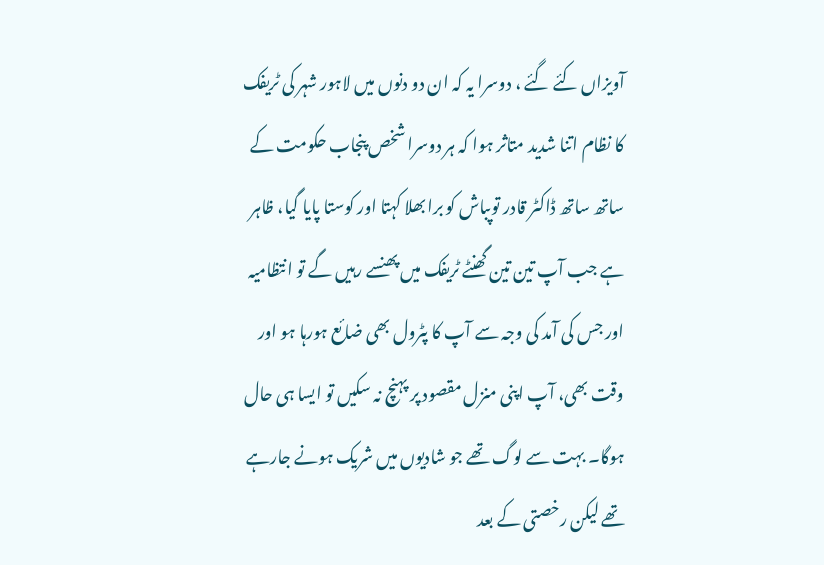آویزاں کئے گئے ، دوسرا یہ کہ ان دو دنوں میں لاہور شہر کی ٹریفک کا نظام اتنا شدید متاثر ہوا کہ ہر دوسرا شخص پنجاب حکومت کے ساتھ ساتھ ڈاکٹر قادر توپباش کو برا بھلا کہتا اور کوستا پایا گیا، ظاہر ہے جب آپ تین تین گھنٹے ٹریفک میں پھنسے رہیں گے تو انتظامیہ اور جس کی آمد کی وجہ سے آپ کا پٹرول بھی ضائع ہورہا ہو اور وقت بھی، آپ اپنی منزل مقصود پر پہنچ نہ سکیں تو ایسا ہی حال ہوگا۔ بہت سے لوگ تھے جو شادیوں میں شریک ہونے جارہے تھے لیکن رخصتی کے بعد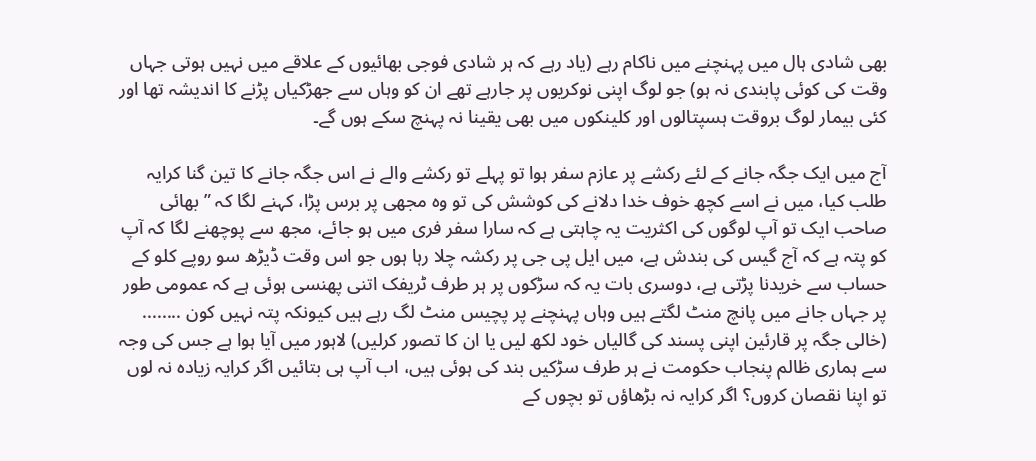بھی شادی ہال میں پہنچنے میں ناکام رہے (یاد رہے کہ ہر شادی فوجی بھائیوں کے علاقے میں نہیں ہوتی جہاں وقت کی کوئی پابندی نہ ہو) جو لوگ اپنی نوکریوں پر جارہے تھے ان کو وہاں سے جھڑکیاں پڑنے کا اندیشہ تھا اور کئی بیمار لوگ بروقت ہسپتالوں اور کلینکوں میں بھی یقینا نہ پہنچ سکے ہوں گے۔

آج میں ایک جگہ جانے کے لئے رکشے پر عازم سفر ہوا تو پہلے تو رکشے والے نے اس جگہ جانے کا تین گنا کرایہ طلب کیا، میں نے اسے کچھ خوف خدا دلانے کی کوشش کی تو وہ مجھی پر برس پڑا، کہنے لگا کہ ”بھائی صاحب ایک تو آپ لوگوں کی اکثریت یہ چاہتی ہے کہ سارا سفر فری میں ہو جائے، مجھ سے پوچھنے لگا کہ آپ کو پتہ ہے کہ آج گیس کی بندش ہے، میں ایل پی جی پر رکشہ چلا رہا ہوں جو اس وقت ڈیڑھ سو روپے کلو کے حساب سے خریدنا پڑتی ہے، دوسری بات یہ کہ سڑکوں پر ہر طرف ٹریفک اتنی پھنسی ہوئی ہے کہ عمومی طور پر جہاں جانے میں پانچ منٹ لگتے ہیں وہاں پہنچنے پر پچیس منٹ لگ رہے ہیں کیونکہ پتہ نہیں کون ........ (خالی جگہ پر قارئین اپنی پسند کی گالیاں خود لکھ لیں یا ان کا تصور کرلیں) لاہور میں آیا ہوا ہے جس کی وجہ سے ہماری ظالم پنجاب حکومت نے ہر طرف سڑکیں بند کی ہوئی ہیں، اب آپ ہی بتائیں اگر کرایہ زیادہ نہ لوں تو اپنا نقصان کروں؟ اگر کرایہ نہ بڑھاؤں تو بچوں کے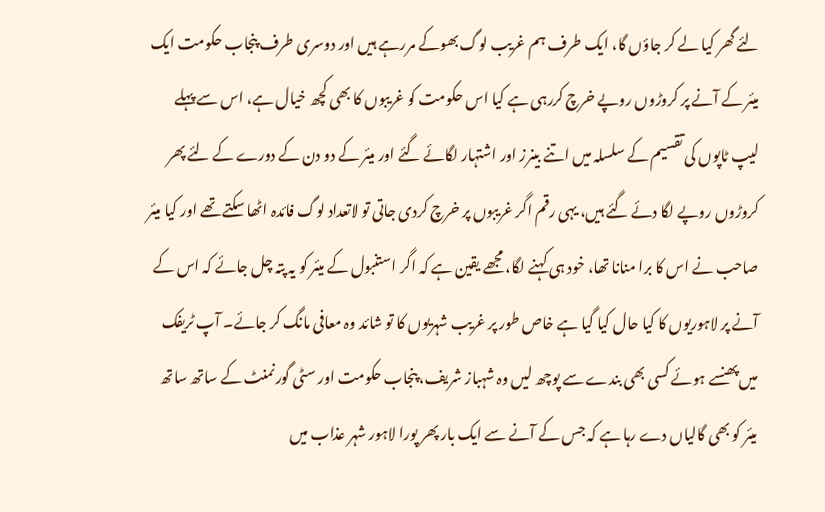لئے گھر کیا لے کر جاؤں گا، ایک طرف ہم غریب لوگ بھوکے مررہے ہیں اور دوسری طرف پنجاب حکومت ایک میئر کے آنے پر کروڑوں روپے خرچ کررہی ہے کیا اس حکومت کو غریبوں کا بھی کچھ خیال ہے، اس سے پہلے لیپ ٹاپوں کی تقسیم کے سلسلہ میں اتنے بینرز اور اشتہار لگائے گئے اور میئر کے دو دن کے دورے کے لئے پھر کروڑوں روپے لگا دئے گئے ہیں، یہی رقم اگر غریبوں پر خرچ کردی جاتی تو لاتعداد لوگ فائدہ اٹھا سکتے تھے اور کیا میئر صاحب نے اس کا برا منانا تھا، خود ہی کہنے لگا، مجھے یقین ہے کہ اگر استنبول کے میئر کو یہ پتہ چل جائے کہ اس کے آنے پر لاہوریوں کا کیا حال کیا گیا ہے خاص طور پر غریب شہریوں کا تو شائد وہ معافی مانگ کر جائے۔ آپ ٹریفک میں پھنسے ہوئے کسی بھی بندے سے پوچھ لیں وہ شہباز شریف، پنجاب حکومت اور سٹی گورنمنٹ کے ساتھ ساتھ میئر کو بھی گالیاں دے رہا ہے کہ جس کے آنے سے ایک بار پھر پورا لاہور شہر عذاب میں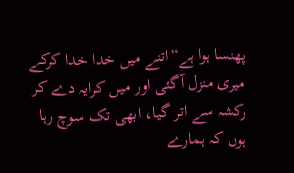پھنسا ہوا ہے“اتنے میں خدا خدا کرکے میری منزل آگئی اور میں کرایہ دے کر رکشہ سے اتر گیا، ابھی تک سوچ رہا ہوں کہ ہمارے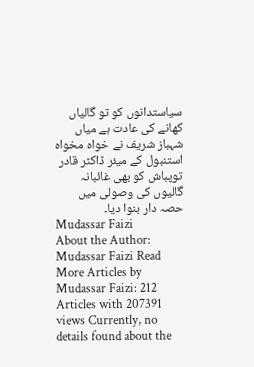سیاستدانوں کو تو گالیاں کھانے کی عادت ہے میاں شہباز شریف نے خواہ مخواہ استنبول کے میئر ڈاکٹر قادر توپباش کو بھی غائبانہ گالیوں کی وصولی میں حصہ دار بنوا دیا۔
Mudassar Faizi
About the Author: Mudassar Faizi Read More Articles by Mudassar Faizi: 212 Articles with 207391 views Currently, no details found about the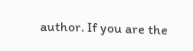author. If you are the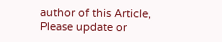author of this Article, Please update or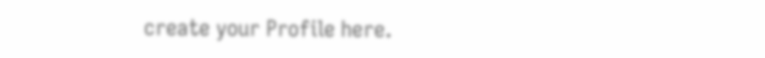create your Profile here.